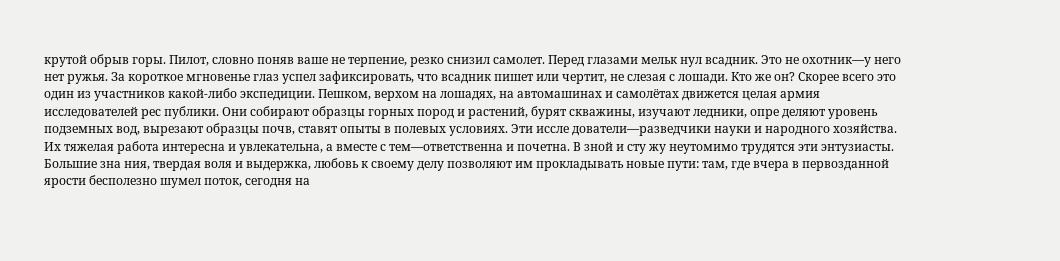крутой обрыв горы. Пилот, словно поняв ваше не терпение, резко снизил самолет. Перед глазами мельк нул всадник. Это не охотник—у него нет ружья. За короткое мгновенье глаз успел зафиксировать, что всадник пишет или чертит, не слезая с лошади. Кто же он? Скорее всего это один из участников какой-либо экспедиции. Пешком, верхом на лошадях, на автомашинах и самолётах движется целая армия исследователей рес публики. Они собирают образцы горных пород и растений, бурят скважины, изучают ледники, опре деляют уровень подземных вод, вырезают образцы почв, ставят опыты в полевых условиях. Эти иссле дователи—разведчики науки и народного хозяйства. Их тяжелая работа интересна и увлекательна, а вместе с тем—ответственна и почетна. В зной и сту жу неутомимо трудятся эти энтузиасты. Большие зна ния, твердая воля и выдержка, любовь к своему делу позволяют им прокладывать новые пути: там, где вчера в первозданной ярости бесполезно шумел поток, сегодня на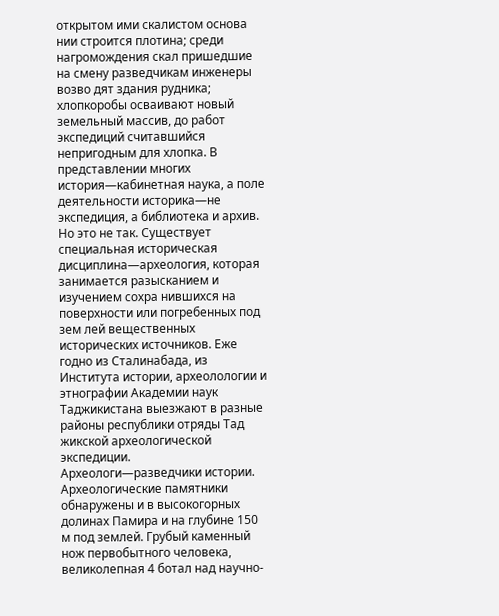открытом ими скалистом основа нии строится плотина; среди нагромождения скал пришедшие на смену разведчикам инженеры возво дят здания рудника; хлопкоробы осваивают новый земельный массив, до работ экспедиций считавшийся непригодным для хлопка. В представлении многих история—кабинетная наука, а поле деятельности историка—не экспедиция, а библиотека и архив. Но это не так. Существует специальная историческая дисциплина—археология, которая занимается разысканием и изучением сохра нившихся на поверхности или погребенных под зем лей вещественных исторических источников. Еже годно из Сталинабада, из Института истории, археолологии и этнографии Академии наук Таджикистана выезжают в разные районы республики отряды Тад жикской археологической экспедиции. Археологи—разведчики истории. Археологические памятники обнаружены и в высокогорных долинах Памира и на глубине 150 м под землей. Грубый каменный нож первобытного человека, великолепная 4 ботал над научно-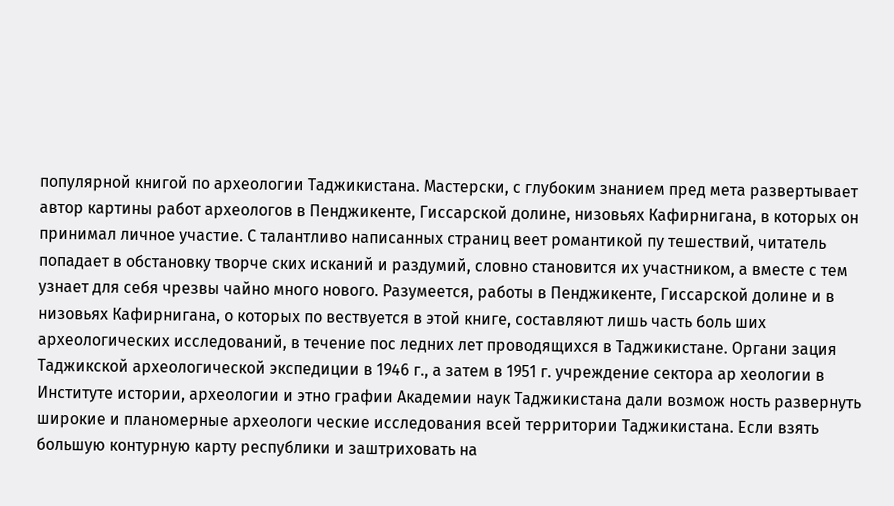популярной книгой по археологии Таджикистана. Мастерски, с глубоким знанием пред мета развертывает автор картины работ археологов в Пенджикенте, Гиссарской долине, низовьях Кафирнигана, в которых он принимал личное участие. С талантливо написанных страниц веет романтикой пу тешествий, читатель попадает в обстановку творче ских исканий и раздумий, словно становится их участником, а вместе с тем узнает для себя чрезвы чайно много нового. Разумеется, работы в Пенджикенте, Гиссарской долине и в низовьях Кафирнигана, о которых по вествуется в этой книге, составляют лишь часть боль ших археологических исследований, в течение пос ледних лет проводящихся в Таджикистане. Органи зация Таджикской археологической экспедиции в 1946 г., а затем в 1951 г. учреждение сектора ар хеологии в Институте истории, археологии и этно графии Академии наук Таджикистана дали возмож ность развернуть широкие и планомерные археологи ческие исследования всей территории Таджикистана. Если взять большую контурную карту республики и заштриховать на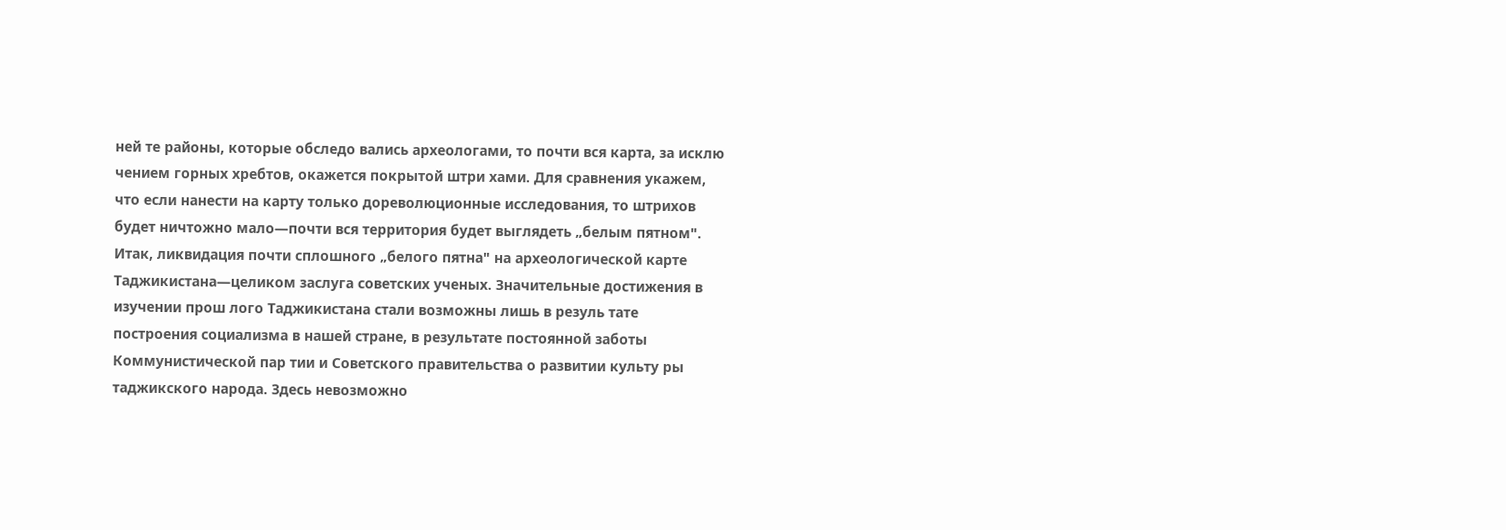ней те районы, которые обследо вались археологами, то почти вся карта, за исклю чением горных хребтов, окажется покрытой штри хами. Для сравнения укажем, что если нанести на карту только дореволюционные исследования, то штрихов будет ничтожно мало—почти вся территория будет выглядеть „белым пятном". Итак, ликвидация почти сплошного „белого пятна" на археологической карте Таджикистана—целиком заслуга советских ученых. Значительные достижения в изучении прош лого Таджикистана стали возможны лишь в резуль тате построения социализма в нашей стране, в результате постоянной заботы Коммунистической пар тии и Советского правительства о развитии культу ры таджикского народа. Здесь невозможно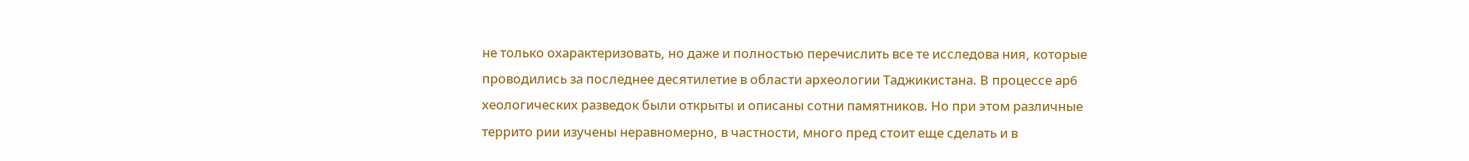не только охарактеризовать, но даже и полностью перечислить все те исследова ния, которые проводились за последнее десятилетие в области археологии Таджикистана. В процессе ар6 хеологических разведок были открыты и описаны сотни памятников. Но при этом различные террито рии изучены неравномерно, в частности, много пред стоит еще сделать и в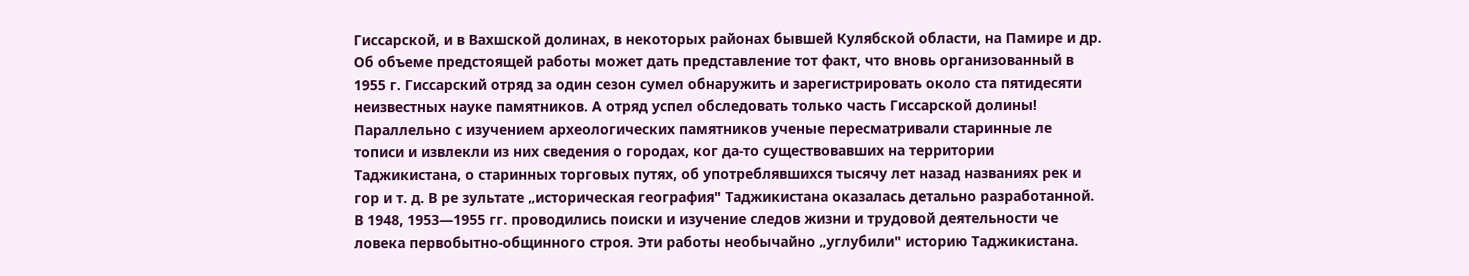Гиссарской, и в Вахшской долинах, в некоторых районах бывшей Кулябской области, на Памире и др. Об объеме предстоящей работы может дать представление тот факт, что вновь организованный в 1955 г. Гиссарский отряд за один сезон сумел обнаружить и зарегистрировать около ста пятидесяти неизвестных науке памятников. А отряд успел обследовать только часть Гиссарской долины! Параллельно с изучением археологических памятников ученые пересматривали старинные ле тописи и извлекли из них сведения о городах, ког да-то существовавших на территории Таджикистана, о старинных торговых путях, об употреблявшихся тысячу лет назад названиях рек и гор и т. д. В ре зультате „историческая география" Таджикистана оказалась детально разработанной. В 1948, 1953—1955 гг. проводились поиски и изучение следов жизни и трудовой деятельности че ловека первобытно-общинного строя. Эти работы необычайно „углубили" историю Таджикистана.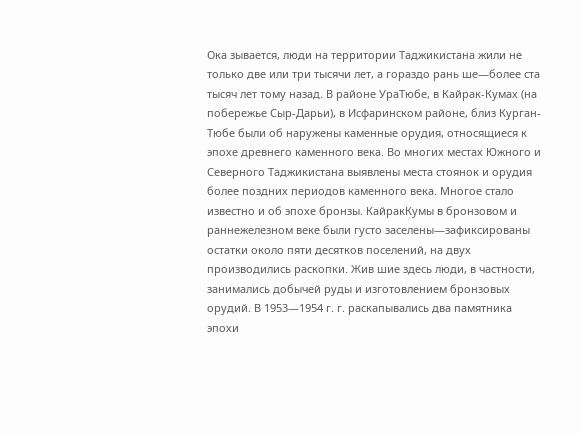Ока зывается, люди на территории Таджикистана жили не только две или три тысячи лет, а гораздо рань ше—более ста тысяч лет тому назад. В районе УраТюбе, в Кайрак-Кумах (на побережье Сыр-Дарьи), в Исфаринском районе, близ Курган-Тюбе были об наружены каменные орудия, относящиеся к эпохе древнего каменного века. Во многих местах Южного и Северного Таджикистана выявлены места стоянок и орудия более поздних периодов каменного века. Многое стало известно и об эпохе бронзы. КайракКумы в бронзовом и раннежелезном веке были густо заселены—зафиксированы остатки около пяти десятков поселений, на двух производились раскопки. Жив шие здесь люди, в частности, занимались добычей руды и изготовлением бронзовых орудий. В 1953—1954 г. г. раскапывались два памятника эпохи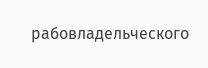рабовладельческого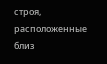строя, расположенные близ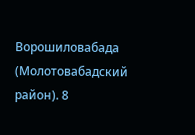Ворошиловабада (Молотовабадский район). 8